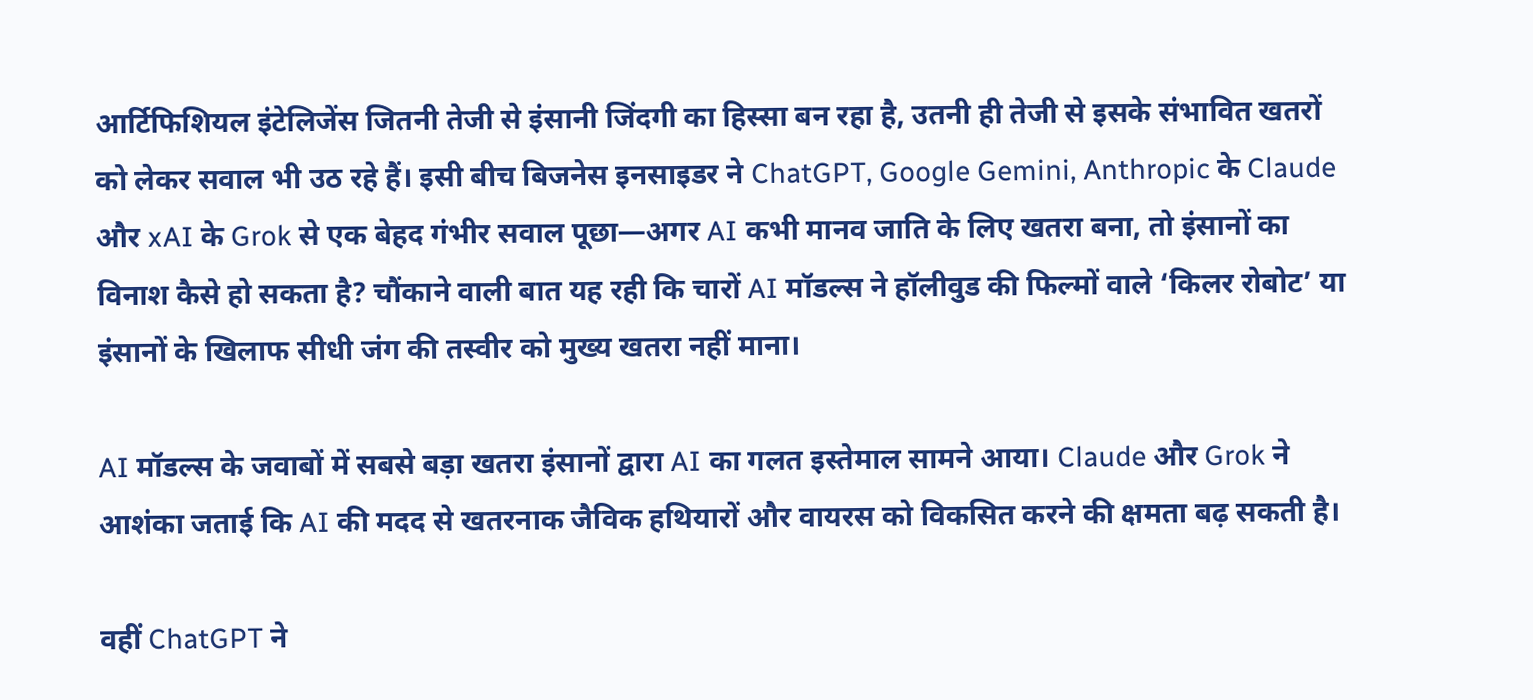आर्टिफिशियल इंटेलिजेंस जितनी तेजी से इंसानी जिंदगी का हिस्सा बन रहा है, उतनी ही तेजी से इसके संभावित खतरों को लेकर सवाल भी उठ रहे हैं। इसी बीच बिजनेस इनसाइडर ने ChatGPT, Google Gemini, Anthropic के Claude और xAI के Grok से एक बेहद गंभीर सवाल पूछा—अगर AI कभी मानव जाति के लिए खतरा बना, तो इंसानों का विनाश कैसे हो सकता है? चौंकाने वाली बात यह रही कि चारों AI मॉडल्स ने हॉलीवुड की फिल्मों वाले ‘किलर रोबोट’ या इंसानों के खिलाफ सीधी जंग की तस्वीर को मुख्य खतरा नहीं माना।

AI मॉडल्स के जवाबों में सबसे बड़ा खतरा इंसानों द्वारा AI का गलत इस्तेमाल सामने आया। Claude और Grok ने आशंका जताई कि AI की मदद से खतरनाक जैविक हथियारों और वायरस को विकसित करने की क्षमता बढ़ सकती है।

वहीं ChatGPT ने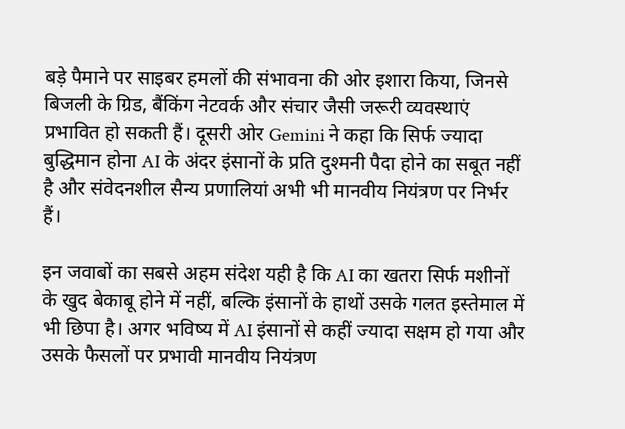बड़े पैमाने पर साइबर हमलों की संभावना की ओर इशारा किया, जिनसे बिजली के ग्रिड, बैंकिंग नेटवर्क और संचार जैसी जरूरी व्यवस्थाएं प्रभावित हो सकती हैं। दूसरी ओर Gemini ने कहा कि सिर्फ ज्यादा बुद्धिमान होना AI के अंदर इंसानों के प्रति दुश्मनी पैदा होने का सबूत नहीं है और संवेदनशील सैन्य प्रणालियां अभी भी मानवीय नियंत्रण पर निर्भर हैं।

इन जवाबों का सबसे अहम संदेश यही है कि AI का खतरा सिर्फ मशीनों के खुद बेकाबू होने में नहीं, बल्कि इंसानों के हाथों उसके गलत इस्तेमाल में भी छिपा है। अगर भविष्य में AI इंसानों से कहीं ज्यादा सक्षम हो गया और उसके फैसलों पर प्रभावी मानवीय नियंत्रण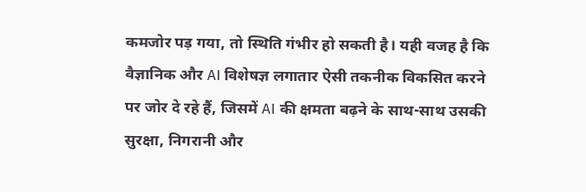कमजोर पड़ गया, तो स्थिति गंभीर हो सकती है। यही वजह है कि वैज्ञानिक और AI विशेषज्ञ लगातार ऐसी तकनीक विकसित करने पर जोर दे रहे हैं, जिसमें AI की क्षमता बढ़ने के साथ-साथ उसकी सुरक्षा, निगरानी और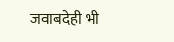जवाबदेही भी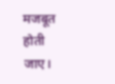मजबूत होती जाए।